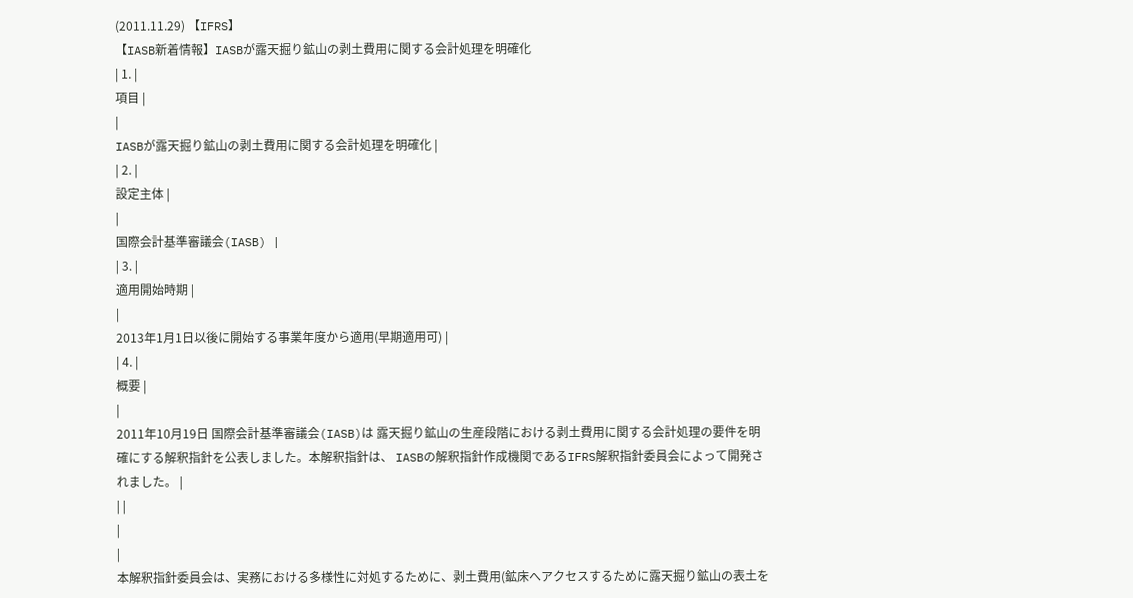(2011.11.29) 【IFRS】
【IASB新着情報】IASBが露天掘り鉱山の剥土費用に関する会計処理を明確化
| 1. |
項目 |
|
IASBが露天掘り鉱山の剥土費用に関する会計処理を明確化 |
| 2. |
設定主体 |
|
国際会計基準審議会(IASB) |
| 3. |
適用開始時期 |
|
2013年1月1日以後に開始する事業年度から適用(早期適用可) |
| 4. |
概要 |
|
2011年10月19日 国際会計基準審議会(IASB)は 露天掘り鉱山の生産段階における剥土費用に関する会計処理の要件を明確にする解釈指針を公表しました。本解釈指針は、 IASBの解釈指針作成機関であるIFRS解釈指針委員会によって開発されました。 |
| |
|
|
本解釈指針委員会は、実務における多様性に対処するために、剥土費用(鉱床へアクセスするために露天掘り鉱山の表土を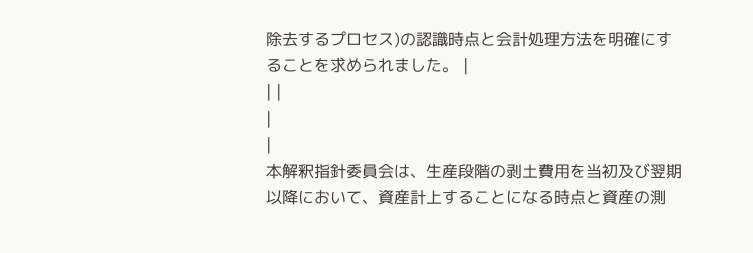除去するプロセス)の認識時点と会計処理方法を明確にすることを求められました。 |
| |
|
|
本解釈指針委員会は、生産段階の剥土費用を当初及び翌期以降において、資産計上することになる時点と資産の測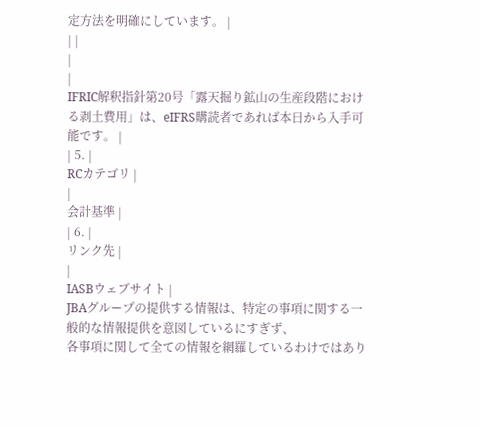定方法を明確にしています。 |
| |
|
|
IFRIC解釈指針第20号「露天掘り鉱山の生産段階における剥土費用」は、eIFRS購読者であれば本日から入手可能です。 |
| 5. |
RCカテゴリ |
|
会計基準 |
| 6. |
リンク先 |
|
IASBウェブサイト |
JBAグループの提供する情報は、特定の事項に関する一般的な情報提供を意図しているにすぎず、
各事項に関して全ての情報を網羅しているわけではあり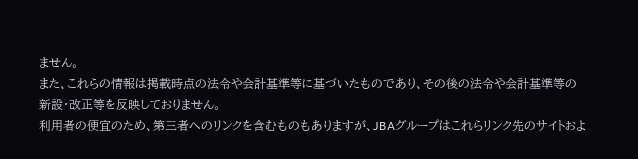ません。
また、これらの情報は掲載時点の法令や会計基準等に基づいたものであり、その後の法令や会計基準等の
新設・改正等を反映しておりません。
利用者の便宜のため、第三者へのリンクを含むものもありますが、JBAグループはこれらリンク先のサイトおよ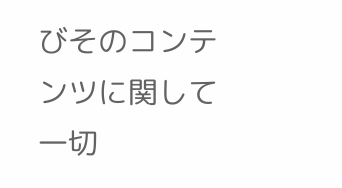びそのコンテンツに関して
一切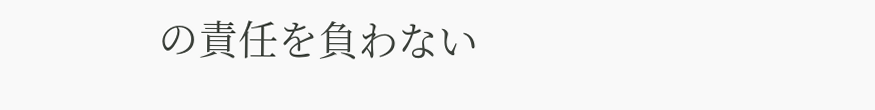の責任を負わない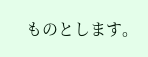ものとします。